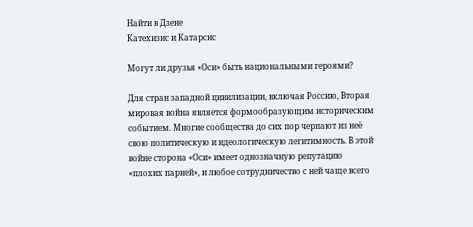Найти в Дзене
Катехизис и Катарсис

Могут ли друзья «Оси» быть национальными героями?

Для стран западной цивилизации, включая Россию, Вторая мировая война является формообразующим историческим событием. Многие сообщества до сих пор черпают из неё свою политическую и идеологическую легитимность. В этой войне сторона «Оси» имеет однозначную репутацию «плохих парней», и любое сотрудничество с ней чаще всего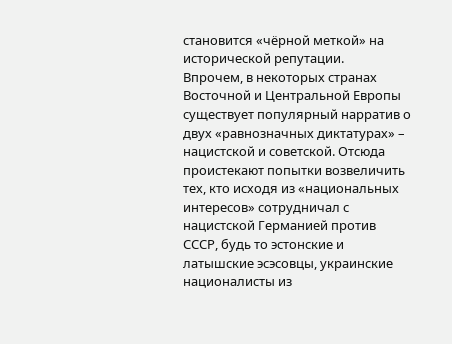становится «чёрной меткой» на исторической репутации.
Впрочем, в некоторых странах Восточной и Центральной Европы существует популярный нарратив о двух «равнозначных диктатурах» – нацистской и советской. Отсюда проистекают попытки возвеличить тех, кто исходя из «национальных интересов» сотрудничал с нацистской Германией против СССР, будь то эстонские и латышские эсэсовцы, украинские националисты из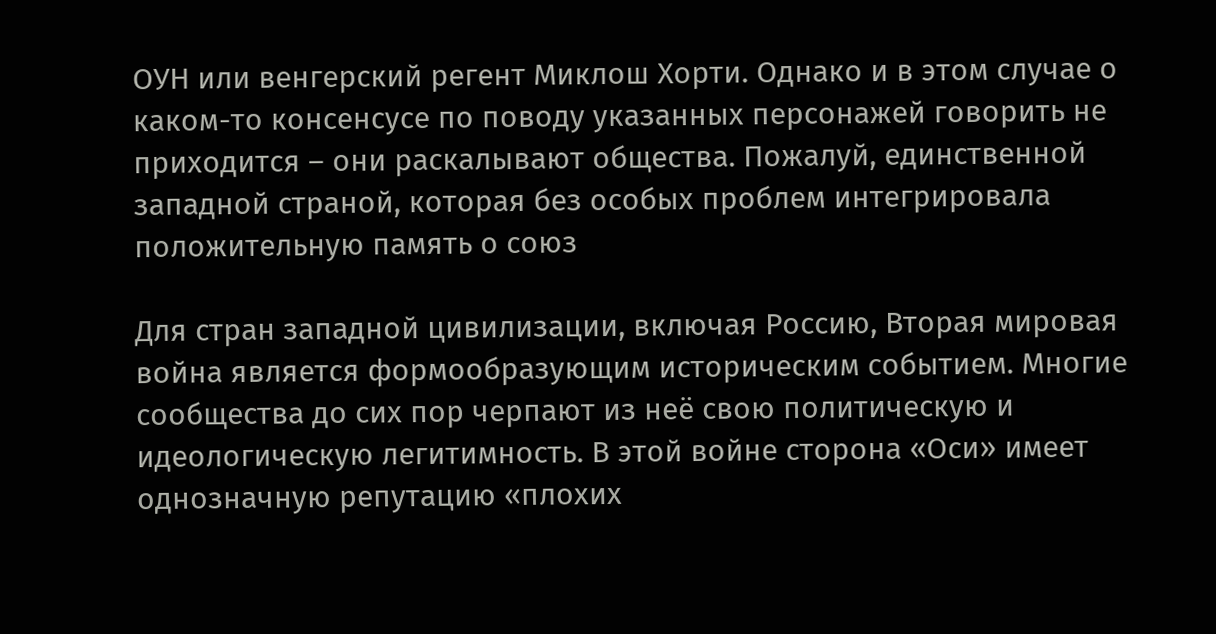ОУН или венгерский регент Миклош Хорти. Однако и в этом случае о каком-то консенсусе по поводу указанных персонажей говорить не приходится – они раскалывают общества. Пожалуй, единственной западной страной, которая без особых проблем интегрировала положительную память о союз

Для стран западной цивилизации, включая Россию, Вторая мировая война является формообразующим историческим событием. Многие сообщества до сих пор черпают из неё свою политическую и идеологическую легитимность. В этой войне сторона «Оси» имеет однозначную репутацию «плохих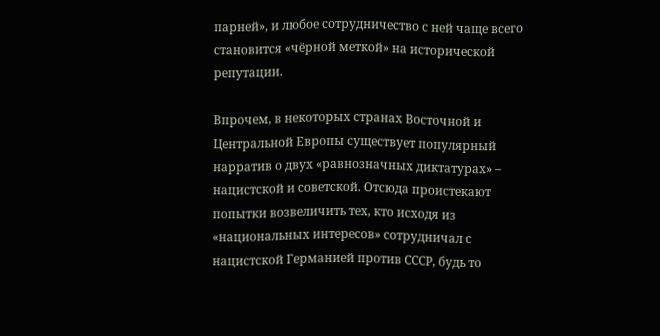парней», и любое сотрудничество с ней чаще всего становится «чёрной меткой» на исторической репутации.

Впрочем, в некоторых странах Восточной и Центральной Европы существует популярный нарратив о двух «равнозначных диктатурах» – нацистской и советской. Отсюда проистекают попытки возвеличить тех, кто исходя из «национальных интересов» сотрудничал с нацистской Германией против СССР, будь то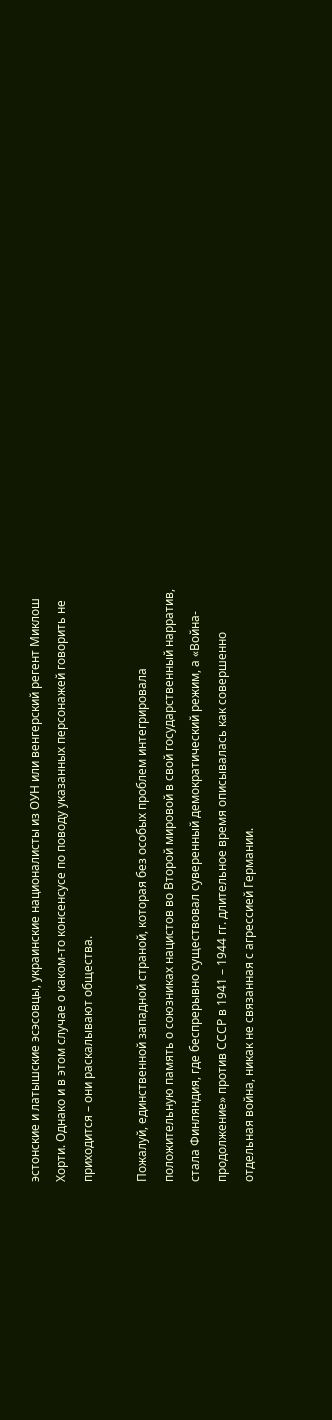эстонские и латышские эсэсовцы, украинские националисты из ОУН или венгерский регент Миклош Хорти. Однако и в этом случае о каком-то консенсусе по поводу указанных персонажей говорить не приходится – они раскалывают общества.

Пожалуй, единственной западной страной, которая без особых проблем интегрировала положительную память о союзниках нацистов во Второй мировой в свой государственный нарратив, стала Финляндия, где беспрерывно существовал суверенный демократический режим, а «Война-продолжение» против СССР в 1941 – 1944 гг. длительное время описывалась как совершенно отдельная война, никак не связанная с агрессией Германии.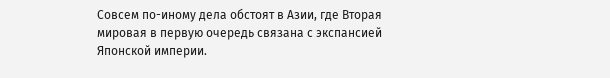Совсем по-иному дела обстоят в Азии, где Вторая мировая в первую очередь связана с экспансией Японской империи.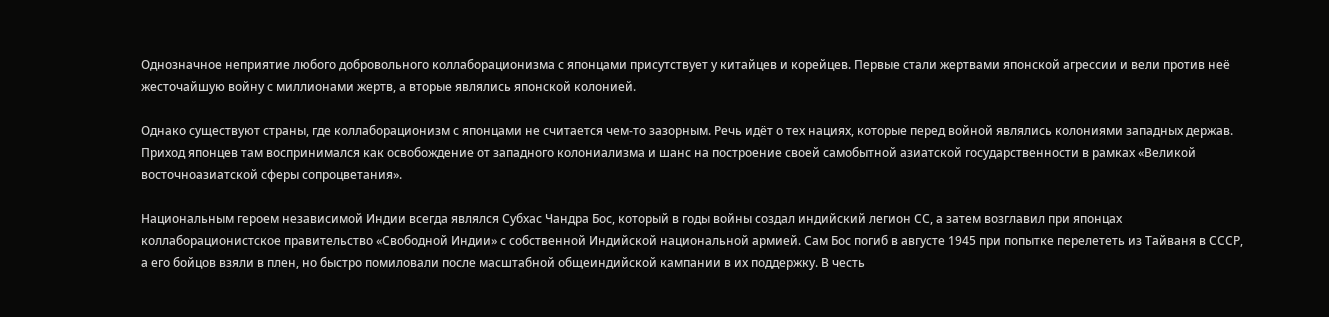Однозначное неприятие любого добровольного коллаборационизма с японцами присутствует у китайцев и корейцев. Первые стали жертвами японской агрессии и вели против неё жесточайшую войну с миллионами жертв, а вторые являлись японской колонией.

Однако существуют страны, где коллаборационизм с японцами не считается чем-то зазорным. Речь идёт о тех нациях, которые перед войной являлись колониями западных держав. Приход японцев там воспринимался как освобождение от западного колониализма и шанс на построение своей самобытной азиатской государственности в рамках «Великой восточноазиатской сферы сопроцветания».

Национальным героем независимой Индии всегда являлся Субхас Чандра Бос, который в годы войны создал индийский легион СС, а затем возглавил при японцах коллаборационистское правительство «Свободной Индии» с собственной Индийской национальной армией. Сам Бос погиб в августе 1945 при попытке перелететь из Тайваня в СССР, а его бойцов взяли в плен, но быстро помиловали после масштабной общеиндийской кампании в их поддержку. В честь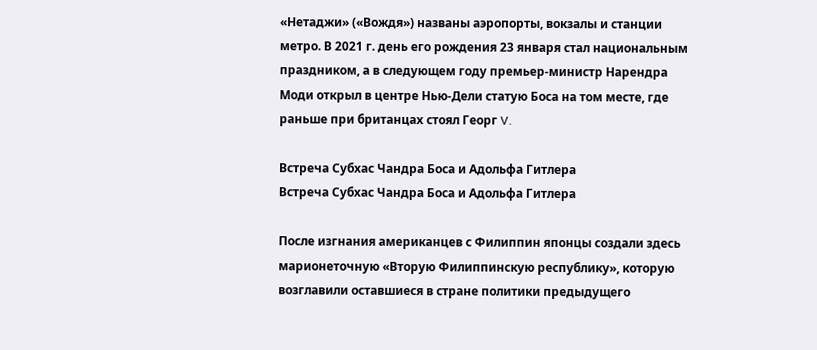«Нетаджи» («Вождя») названы аэропорты, вокзалы и станции метро. В 2021 г. день его рождения 23 января стал национальным праздником, а в следующем году премьер-министр Нарендра Моди открыл в центре Нью-Дели статую Боса на том месте, где раньше при британцах стоял Георг V.

Встреча Субхас Чандра Боса и Адольфа Гитлера
Встреча Субхас Чандра Боса и Адольфа Гитлера

После изгнания американцев с Филиппин японцы создали здесь марионеточную «Вторую Филиппинскую республику», которую возглавили оставшиеся в стране политики предыдущего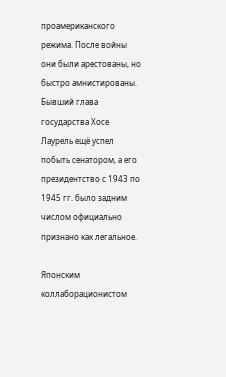проамериканского режима. После войны они были арестованы, но быстро амнистированы. Бывший глава государства Хосе Лаурель ещё успел побыть сенатором, а его президентство с 1943 по 1945 гг. было задним числом официально признано как легальное.

Японским коллаборационистом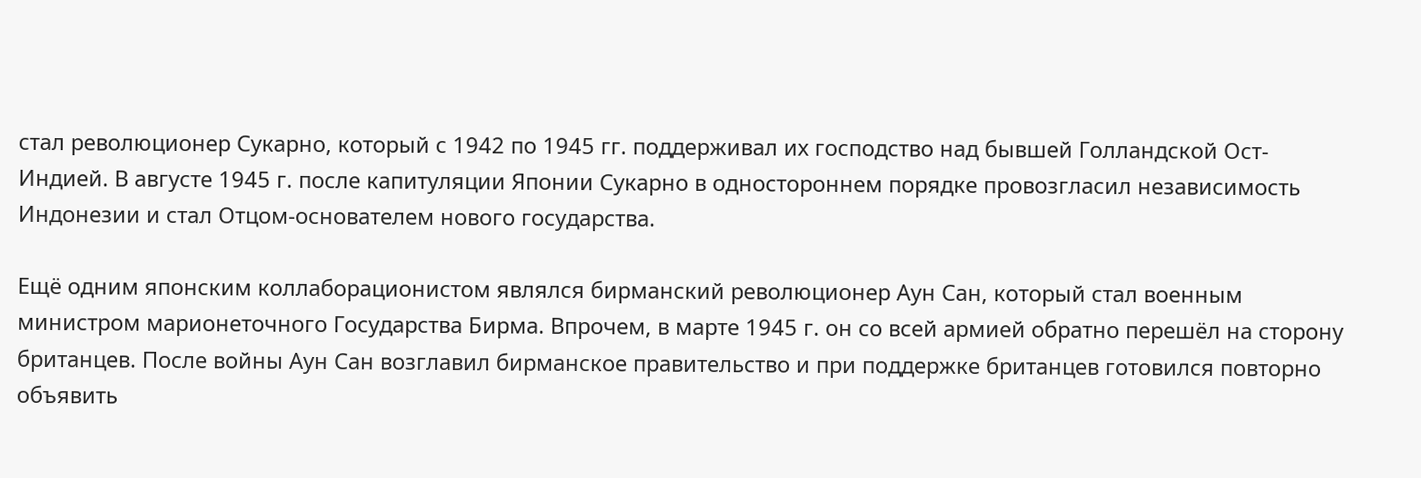стал революционер Сукарно, который с 1942 по 1945 гг. поддерживал их господство над бывшей Голландской Ост-Индией. В августе 1945 г. после капитуляции Японии Сукарно в одностороннем порядке провозгласил независимость Индонезии и стал Отцом-основателем нового государства.

Ещё одним японским коллаборационистом являлся бирманский революционер Аун Сан, который стал военным министром марионеточного Государства Бирма. Впрочем, в марте 1945 г. он со всей армией обратно перешёл на сторону британцев. После войны Аун Сан возглавил бирманское правительство и при поддержке британцев готовился повторно объявить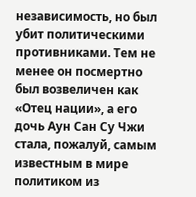независимость, но был убит политическими противниками. Тем не менее он посмертно был возвеличен как «Отец нации», а его дочь Аун Сан Су Чжи стала, пожалуй, самым известным в мире политиком из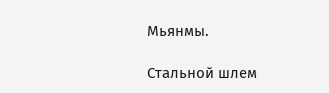Мьянмы.

Стальной шлем